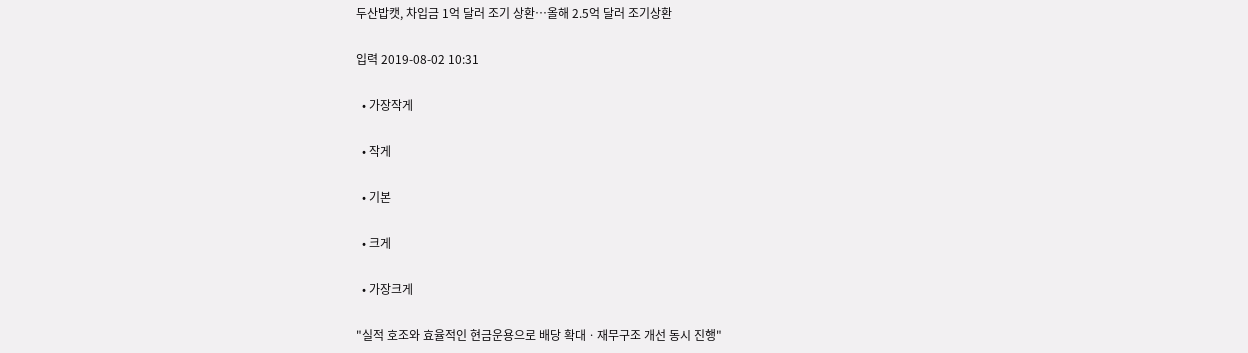두산밥캣, 차입금 1억 달러 조기 상환…올해 2.5억 달러 조기상환

입력 2019-08-02 10:31

  • 가장작게

  • 작게

  • 기본

  • 크게

  • 가장크게

"실적 호조와 효율적인 현금운용으로 배당 확대ㆍ재무구조 개선 동시 진행"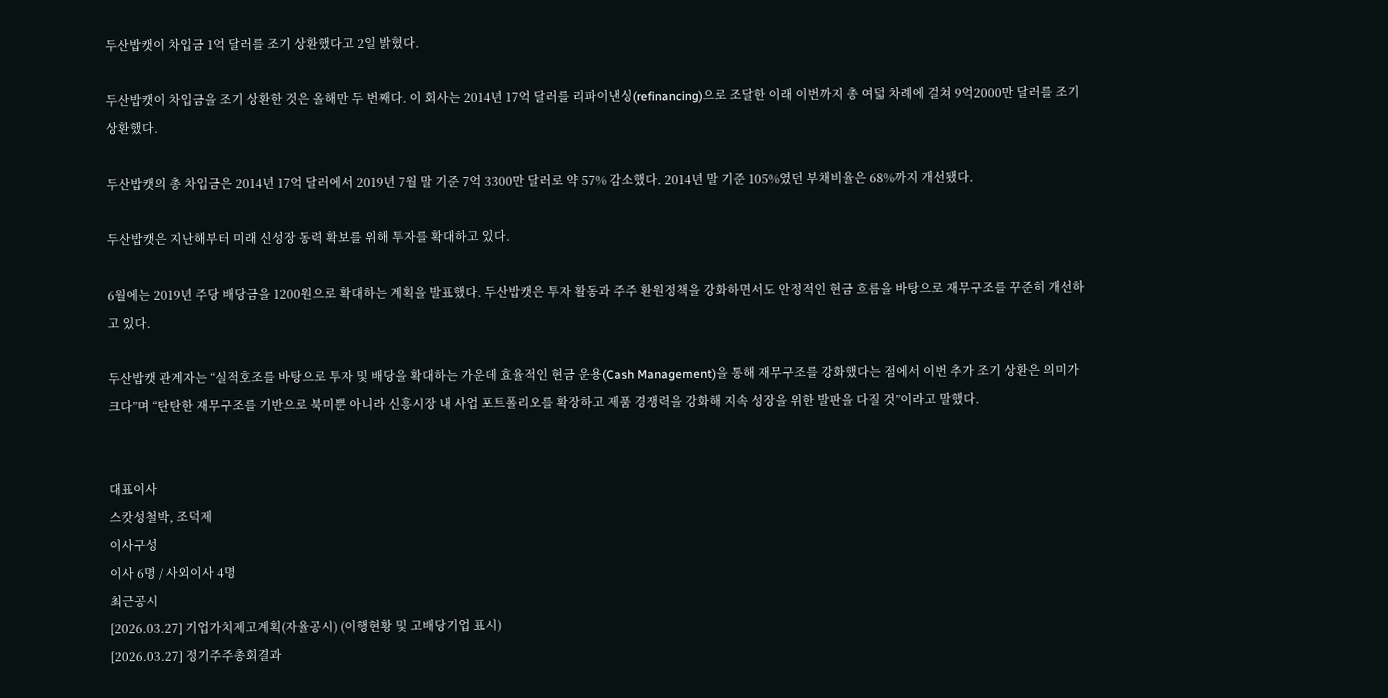두산밥캣이 차입금 1억 달러를 조기 상환했다고 2일 밝혔다.

두산밥캣이 차입금을 조기 상환한 것은 올해만 두 번째다. 이 회사는 2014년 17억 달러를 리파이낸싱(refinancing)으로 조달한 이래 이번까지 총 여덟 차례에 걸쳐 9억2000만 달러를 조기 상환했다.

두산밥캣의 총 차입금은 2014년 17억 달러에서 2019년 7월 말 기준 7억 3300만 달러로 약 57% 감소했다. 2014년 말 기준 105%였던 부채비율은 68%까지 개선됐다.

두산밥캣은 지난해부터 미래 신성장 동력 확보를 위해 투자를 확대하고 있다.

6월에는 2019년 주당 배당금을 1200원으로 확대하는 계획을 발표했다. 두산밥캣은 투자 활동과 주주 환원정책을 강화하면서도 안정적인 현금 흐름을 바탕으로 재무구조를 꾸준히 개선하고 있다.

두산밥캣 관계자는 “실적호조를 바탕으로 투자 및 배당을 확대하는 가운데 효율적인 현금 운용(Cash Management)을 통해 재무구조를 강화했다는 점에서 이번 추가 조기 상환은 의미가 크다”며 “탄탄한 재무구조를 기반으로 북미뿐 아니라 신흥시장 내 사업 포트폴리오를 확장하고 제품 경쟁력을 강화해 지속 성장을 위한 발판을 다질 것”이라고 말했다.


대표이사
스캇성철박, 조덕제
이사구성
이사 6명 / 사외이사 4명
최근공시
[2026.03.27] 기업가치제고계획(자율공시) (이행현황 및 고배당기업 표시)
[2026.03.27] 정기주주총회결과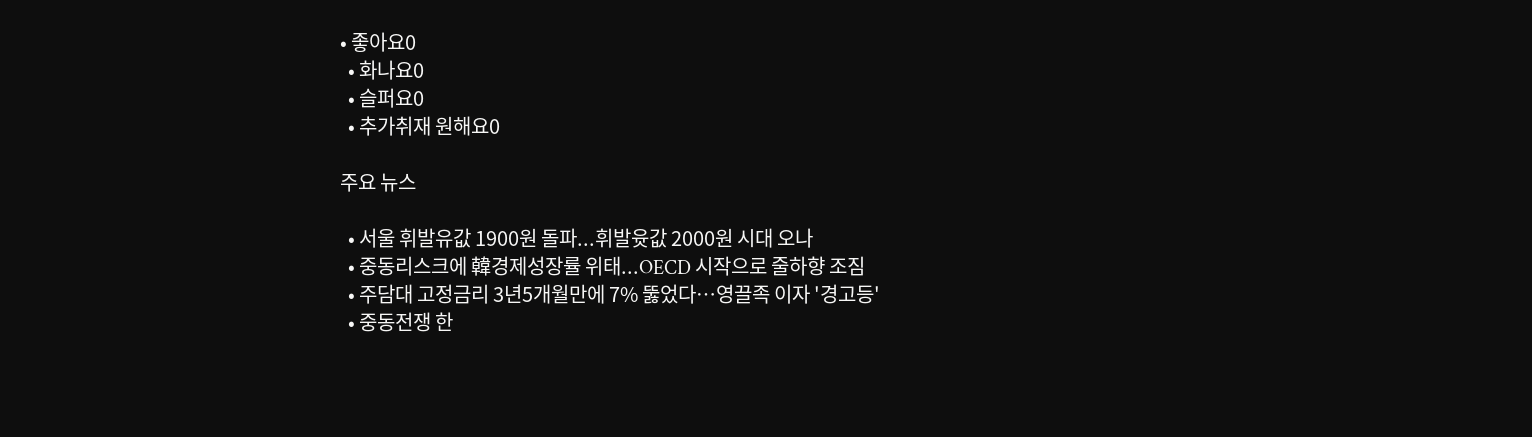• 좋아요0
  • 화나요0
  • 슬퍼요0
  • 추가취재 원해요0

주요 뉴스

  • 서울 휘발유값 1900원 돌파...휘발윳값 2000원 시대 오나
  • 중동리스크에 韓경제성장률 위태...OECD 시작으로 줄하향 조짐
  • 주담대 고정금리 3년5개월만에 7% 뚫었다…영끌족 이자 '경고등'
  • 중동전쟁 한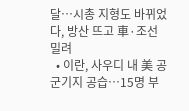달…시총 지형도 바뀌었다, 방산 뜨고 車·조선 밀려
  • 이란, 사우디 내 美 공군기지 공습…15명 부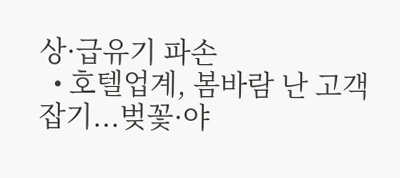상·급유기 파손
  • 호텔업계, 봄바람 난 고객 잡기...벚꽃·야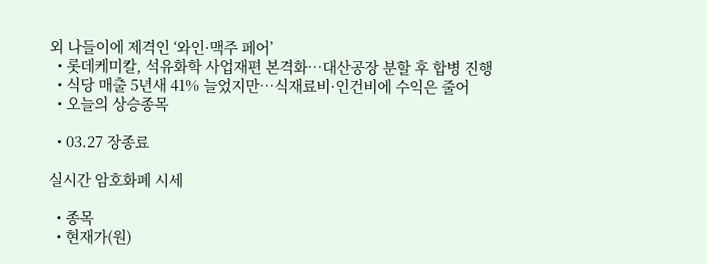외 나들이에 제격인 ‘와인·맥주 페어’
  • 롯데케미칼, 석유화학 사업재편 본격화…대산공장 분할 후 합병 진행
  • 식당 매출 5년새 41% 늘었지만…식재료비·인건비에 수익은 줄어
  • 오늘의 상승종목

  • 03.27 장종료

실시간 암호화폐 시세

  • 종목
  • 현재가(원)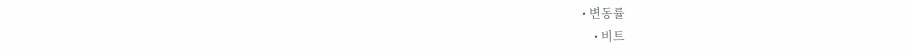• 변동률
    • 비트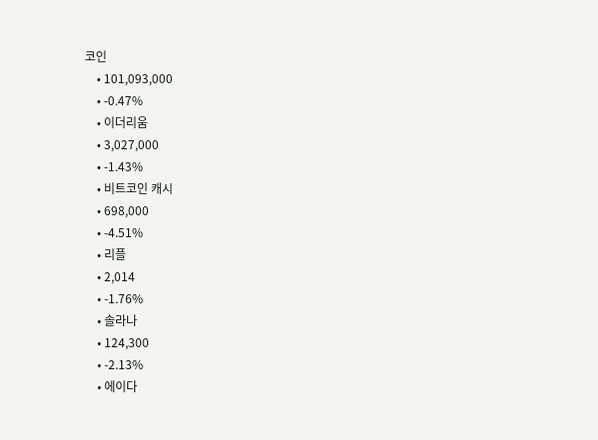코인
    • 101,093,000
    • -0.47%
    • 이더리움
    • 3,027,000
    • -1.43%
    • 비트코인 캐시
    • 698,000
    • -4.51%
    • 리플
    • 2,014
    • -1.76%
    • 솔라나
    • 124,300
    • -2.13%
    • 에이다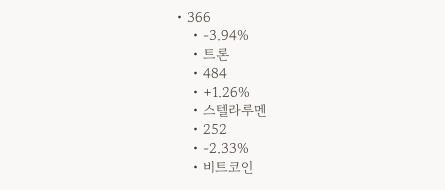• 366
    • -3.94%
    • 트론
    • 484
    • +1.26%
    • 스텔라루멘
    • 252
    • -2.33%
    • 비트코인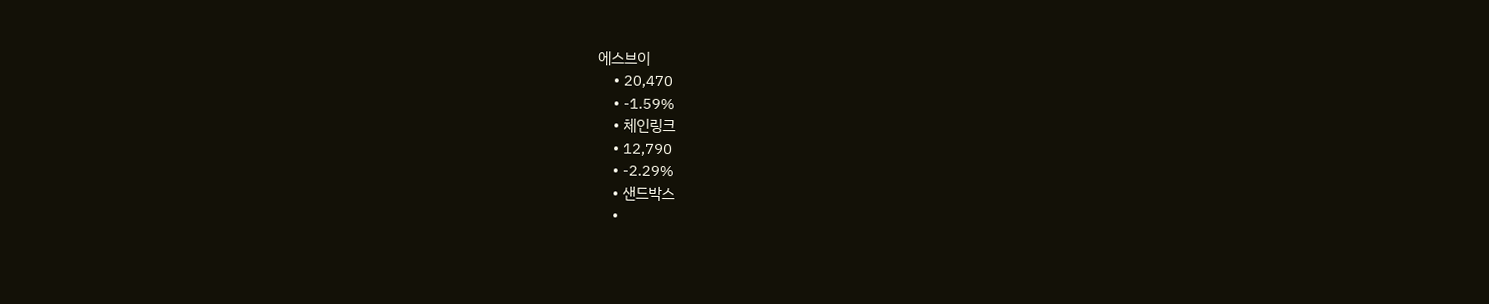에스브이
    • 20,470
    • -1.59%
    • 체인링크
    • 12,790
    • -2.29%
    • 샌드박스
    •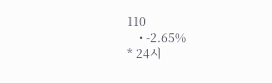110
    • -2.65%
* 24시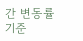간 변동률 기준